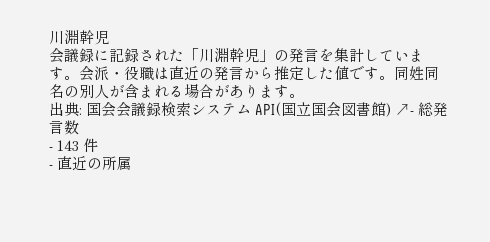川淵幹児
会議録に記録された「川淵幹児」の発言を集計しています。会派・役職は直近の発言から推定した値です。同姓同名の別人が含まれる場合があります。
出典: 国会会議録検索システム API(国立国会図書館) ↗- 総発言数
- 143 件
- 直近の所属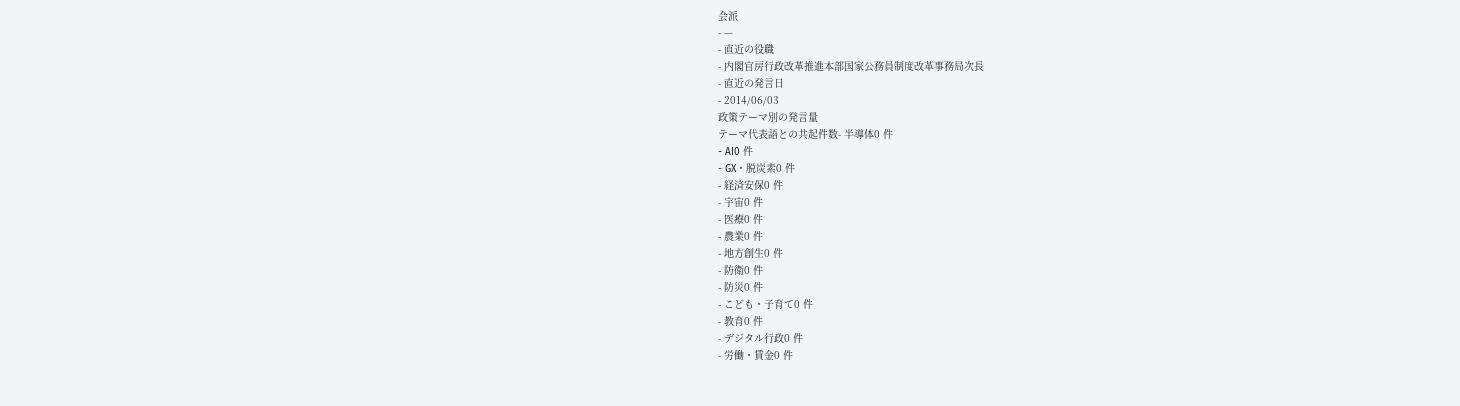会派
- —
- 直近の役職
- 内閣官房行政改革推進本部国家公務員制度改革事務局次長
- 直近の発言日
- 2014/06/03
政策テーマ別の発言量
テーマ代表語との共起件数- 半導体0 件
- AI0 件
- GX・脱炭素0 件
- 経済安保0 件
- 宇宙0 件
- 医療0 件
- 農業0 件
- 地方創生0 件
- 防衛0 件
- 防災0 件
- こども・子育て0 件
- 教育0 件
- デジタル行政0 件
- 労働・賃金0 件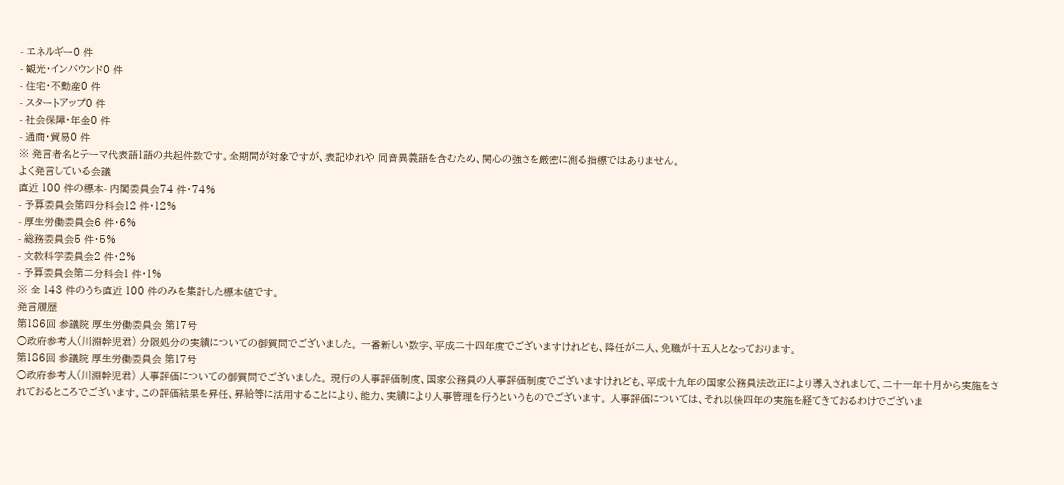- エネルギー0 件
- 観光・インバウンド0 件
- 住宅・不動産0 件
- スタートアップ0 件
- 社会保障・年金0 件
- 通商・貿易0 件
※ 発言者名とテーマ代表語1語の共起件数です。全期間が対象ですが、表記ゆれや 同音異義語を含むため、関心の強さを厳密に測る指標ではありません。
よく発言している会議
直近 100 件の標本- 内閣委員会74 件・74%
- 予算委員会第四分科会12 件・12%
- 厚生労働委員会6 件・6%
- 総務委員会5 件・5%
- 文教科学委員会2 件・2%
- 予算委員会第二分科会1 件・1%
※ 全 143 件のうち直近 100 件のみを集計した標本値です。
発言履歴
第186回 参議院 厚生労働委員会 第17号
○政府参考人(川淵幹児君) 分限処分の実績についての御質問でございました。 一番新しい数字、平成二十四年度でございますけれども、降任が二人、免職が十五人となっております。
第186回 参議院 厚生労働委員会 第17号
○政府参考人(川淵幹児君) 人事評価についての御質問でございました。 現行の人事評価制度、国家公務員の人事評価制度でございますけれども、平成十九年の国家公務員法改正により導入されまして、二十一年十月から実施をされておるところでございます。この評価結果を昇任、昇給等に活用することにより、能力、実績により人事管理を行うというものでございます。 人事評価については、それ以後四年の実施を経てきておるわけでございま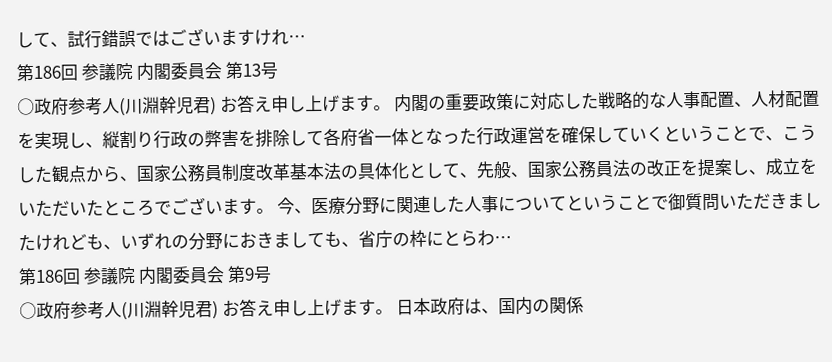して、試行錯誤ではございますけれ…
第186回 参議院 内閣委員会 第13号
○政府参考人(川淵幹児君) お答え申し上げます。 内閣の重要政策に対応した戦略的な人事配置、人材配置を実現し、縦割り行政の弊害を排除して各府省一体となった行政運営を確保していくということで、こうした観点から、国家公務員制度改革基本法の具体化として、先般、国家公務員法の改正を提案し、成立をいただいたところでございます。 今、医療分野に関連した人事についてということで御質問いただきましたけれども、いずれの分野におきましても、省庁の枠にとらわ…
第186回 参議院 内閣委員会 第9号
○政府参考人(川淵幹児君) お答え申し上げます。 日本政府は、国内の関係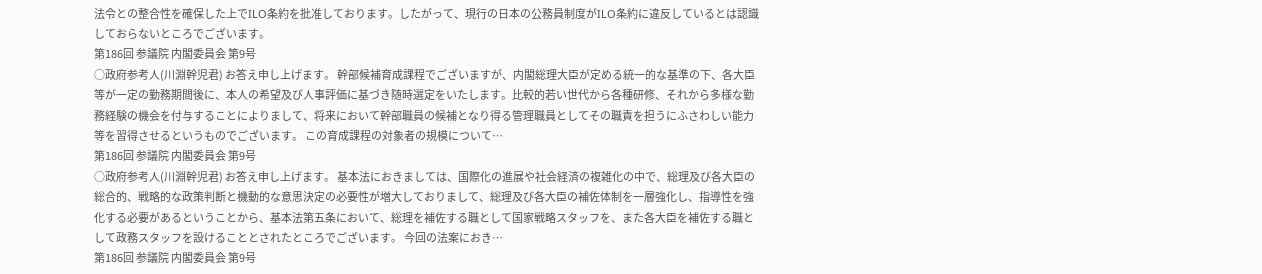法令との整合性を確保した上でILO条約を批准しております。したがって、現行の日本の公務員制度がILO条約に違反しているとは認識しておらないところでございます。
第186回 参議院 内閣委員会 第9号
○政府参考人(川淵幹児君) お答え申し上げます。 幹部候補育成課程でございますが、内閣総理大臣が定める統一的な基準の下、各大臣等が一定の勤務期間後に、本人の希望及び人事評価に基づき随時選定をいたします。比較的若い世代から各種研修、それから多様な勤務経験の機会を付与することによりまして、将来において幹部職員の候補となり得る管理職員としてその職責を担うにふさわしい能力等を習得させるというものでございます。 この育成課程の対象者の規模について…
第186回 参議院 内閣委員会 第9号
○政府参考人(川淵幹児君) お答え申し上げます。 基本法におきましては、国際化の進展や社会経済の複雑化の中で、総理及び各大臣の総合的、戦略的な政策判断と機動的な意思決定の必要性が増大しておりまして、総理及び各大臣の補佐体制を一層強化し、指導性を強化する必要があるということから、基本法第五条において、総理を補佐する職として国家戦略スタッフを、また各大臣を補佐する職として政務スタッフを設けることとされたところでございます。 今回の法案におき…
第186回 参議院 内閣委員会 第9号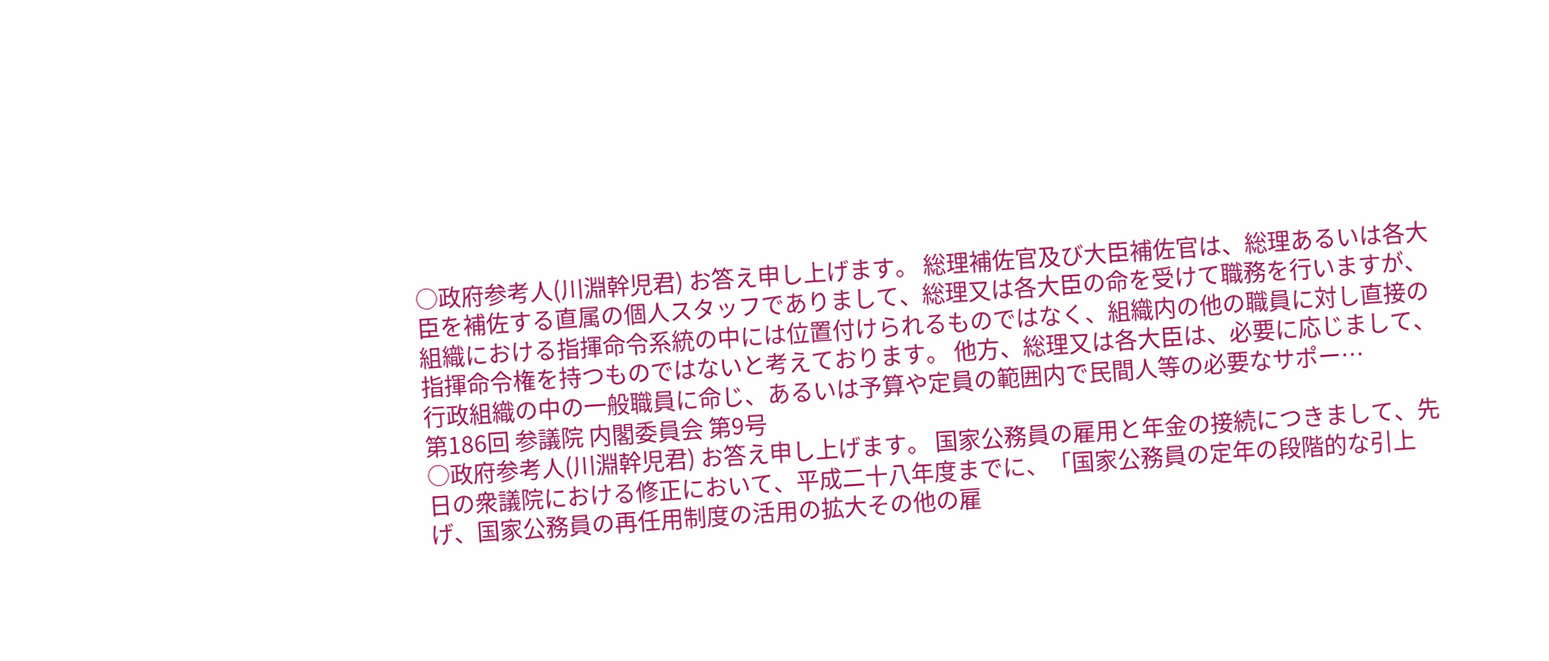○政府参考人(川淵幹児君) お答え申し上げます。 総理補佐官及び大臣補佐官は、総理あるいは各大臣を補佐する直属の個人スタッフでありまして、総理又は各大臣の命を受けて職務を行いますが、組織における指揮命令系統の中には位置付けられるものではなく、組織内の他の職員に対し直接の指揮命令権を持つものではないと考えております。 他方、総理又は各大臣は、必要に応じまして、行政組織の中の一般職員に命じ、あるいは予算や定員の範囲内で民間人等の必要なサポー…
第186回 参議院 内閣委員会 第9号
○政府参考人(川淵幹児君) お答え申し上げます。 国家公務員の雇用と年金の接続につきまして、先日の衆議院における修正において、平成二十八年度までに、「国家公務員の定年の段階的な引上げ、国家公務員の再任用制度の活用の拡大その他の雇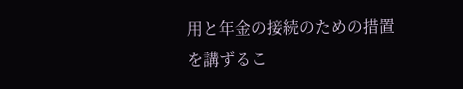用と年金の接続のための措置を講ずるこ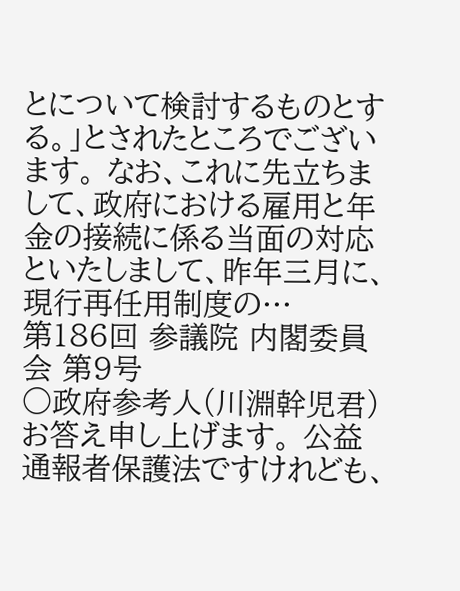とについて検討するものとする。」とされたところでございます。 なお、これに先立ちまして、政府における雇用と年金の接続に係る当面の対応といたしまして、昨年三月に、現行再任用制度の…
第186回 参議院 内閣委員会 第9号
○政府参考人(川淵幹児君) お答え申し上げます。 公益通報者保護法ですけれども、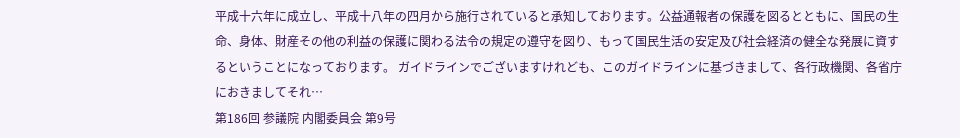平成十六年に成立し、平成十八年の四月から施行されていると承知しております。公益通報者の保護を図るとともに、国民の生命、身体、財産その他の利益の保護に関わる法令の規定の遵守を図り、もって国民生活の安定及び社会経済の健全な発展に資するということになっております。 ガイドラインでございますけれども、このガイドラインに基づきまして、各行政機関、各省庁におきましてそれ…
第186回 参議院 内閣委員会 第9号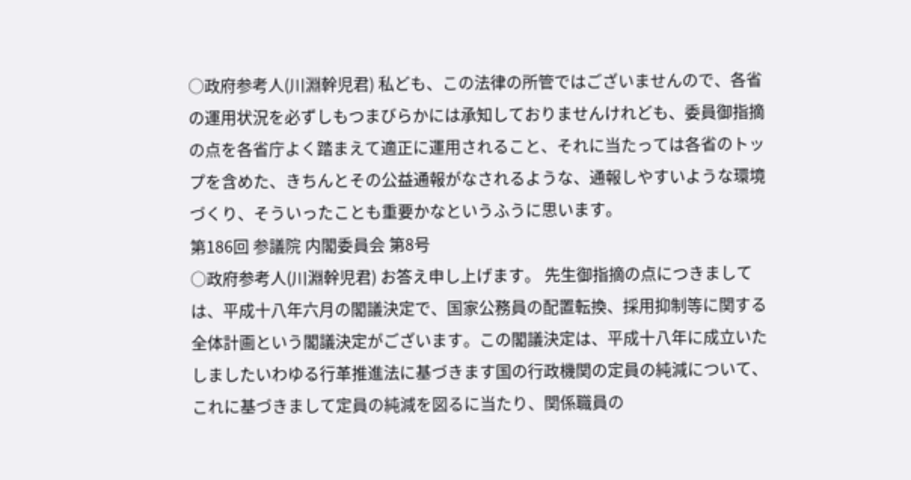○政府参考人(川淵幹児君) 私ども、この法律の所管ではございませんので、各省の運用状況を必ずしもつまびらかには承知しておりませんけれども、委員御指摘の点を各省庁よく踏まえて適正に運用されること、それに当たっては各省のトップを含めた、きちんとその公益通報がなされるような、通報しやすいような環境づくり、そういったことも重要かなというふうに思います。
第186回 参議院 内閣委員会 第8号
○政府参考人(川淵幹児君) お答え申し上げます。 先生御指摘の点につきましては、平成十八年六月の閣議決定で、国家公務員の配置転換、採用抑制等に関する全体計画という閣議決定がございます。この閣議決定は、平成十八年に成立いたしましたいわゆる行革推進法に基づきます国の行政機関の定員の純減について、これに基づきまして定員の純減を図るに当たり、関係職員の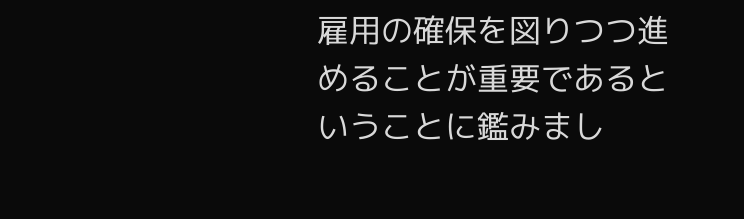雇用の確保を図りつつ進めることが重要であるということに鑑みまし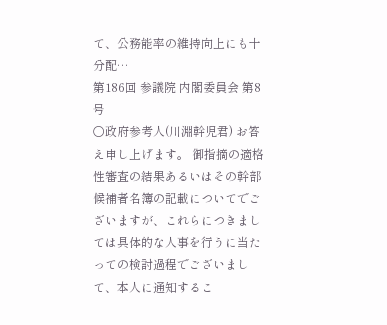て、公務能率の維持向上にも十分配…
第186回 参議院 内閣委員会 第8号
○政府参考人(川淵幹児君) お答え申し上げます。 御指摘の適格性審査の結果あるいはその幹部候補者名簿の記載についてでございますが、これらにつきましては具体的な人事を行うに当たっての検討過程でございまして、本人に通知するこ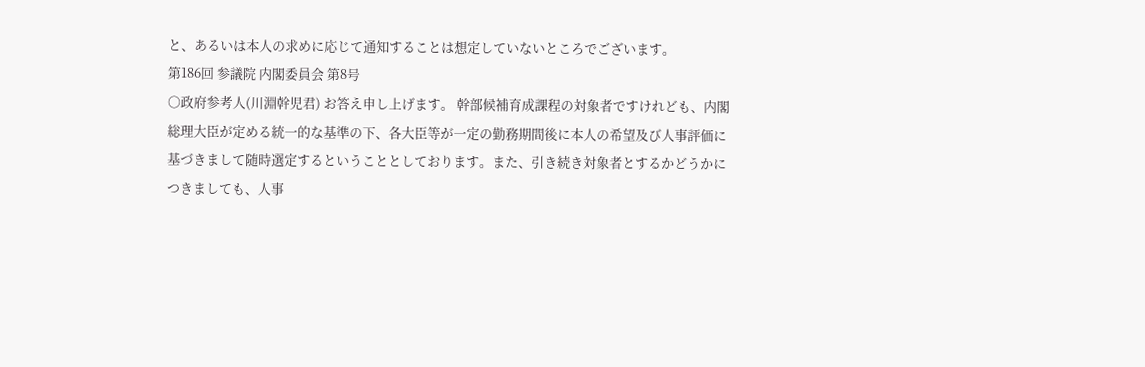と、あるいは本人の求めに応じて通知することは想定していないところでございます。
第186回 参議院 内閣委員会 第8号
○政府参考人(川淵幹児君) お答え申し上げます。 幹部候補育成課程の対象者ですけれども、内閣総理大臣が定める統一的な基準の下、各大臣等が一定の勤務期間後に本人の希望及び人事評価に基づきまして随時選定するということとしております。また、引き続き対象者とするかどうかにつきましても、人事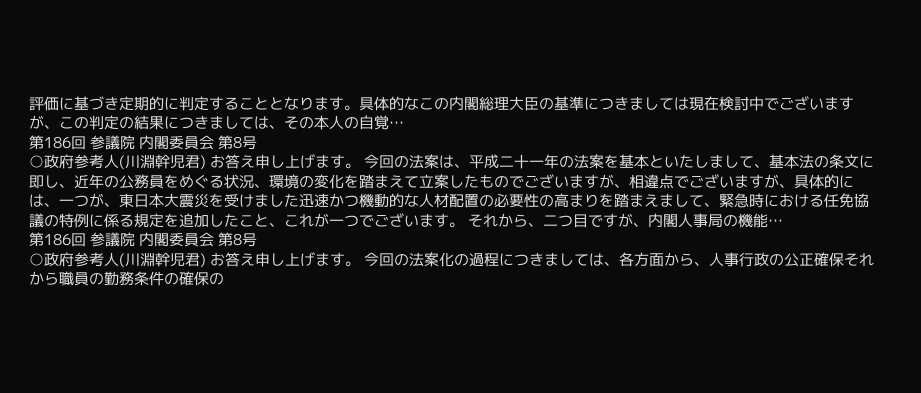評価に基づき定期的に判定することとなります。具体的なこの内閣総理大臣の基準につきましては現在検討中でございますが、この判定の結果につきましては、その本人の自覚…
第186回 参議院 内閣委員会 第8号
○政府参考人(川淵幹児君) お答え申し上げます。 今回の法案は、平成二十一年の法案を基本といたしまして、基本法の条文に即し、近年の公務員をめぐる状況、環境の変化を踏まえて立案したものでございますが、相違点でございますが、具体的には、一つが、東日本大震災を受けました迅速かつ機動的な人材配置の必要性の高まりを踏まえまして、緊急時における任免協議の特例に係る規定を追加したこと、これが一つでございます。 それから、二つ目ですが、内閣人事局の機能…
第186回 参議院 内閣委員会 第8号
○政府参考人(川淵幹児君) お答え申し上げます。 今回の法案化の過程につきましては、各方面から、人事行政の公正確保それから職員の勤務条件の確保の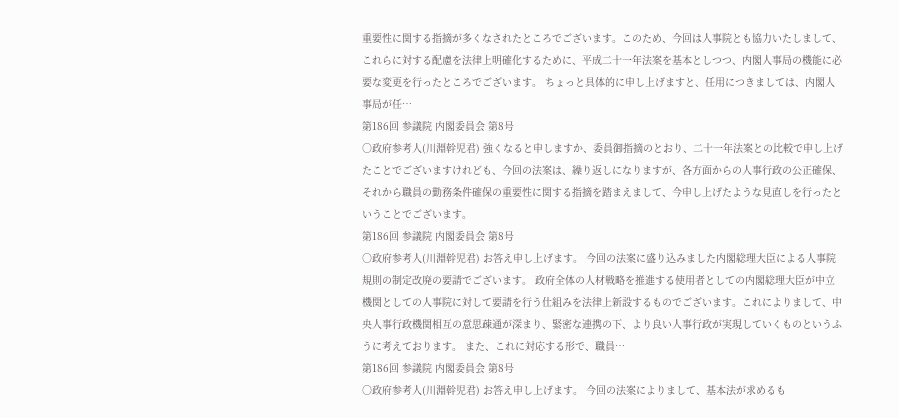重要性に関する指摘が多くなされたところでございます。このため、今回は人事院とも協力いたしまして、これらに対する配慮を法律上明確化するために、平成二十一年法案を基本としつつ、内閣人事局の機能に必要な変更を行ったところでございます。 ちょっと具体的に申し上げますと、任用につきましては、内閣人事局が任…
第186回 参議院 内閣委員会 第8号
○政府参考人(川淵幹児君) 強くなると申しますか、委員御指摘のとおり、二十一年法案との比較で申し上げたことでございますけれども、今回の法案は、繰り返しになりますが、各方面からの人事行政の公正確保、それから職員の勤務条件確保の重要性に関する指摘を踏まえまして、今申し上げたような見直しを行ったということでございます。
第186回 参議院 内閣委員会 第8号
○政府参考人(川淵幹児君) お答え申し上げます。 今回の法案に盛り込みました内閣総理大臣による人事院規則の制定改廃の要請でございます。 政府全体の人材戦略を推進する使用者としての内閣総理大臣が中立機関としての人事院に対して要請を行う仕組みを法律上新設するものでございます。これによりまして、中央人事行政機関相互の意思疎通が深まり、緊密な連携の下、より良い人事行政が実現していくものというふうに考えております。 また、これに対応する形で、職員…
第186回 参議院 内閣委員会 第8号
○政府参考人(川淵幹児君) お答え申し上げます。 今回の法案によりまして、基本法が求めるも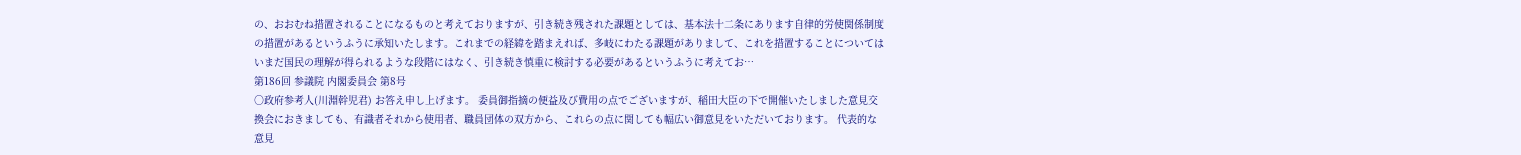の、おおむね措置されることになるものと考えておりますが、引き続き残された課題としては、基本法十二条にあります自律的労使関係制度の措置があるというふうに承知いたします。これまでの経緯を踏まえれば、多岐にわたる課題がありまして、これを措置することについてはいまだ国民の理解が得られるような段階にはなく、引き続き慎重に検討する必要があるというふうに考えてお…
第186回 参議院 内閣委員会 第8号
○政府参考人(川淵幹児君) お答え申し上げます。 委員御指摘の便益及び費用の点でございますが、稲田大臣の下で開催いたしました意見交換会におきましても、有識者それから使用者、職員団体の双方から、これらの点に関しても幅広い御意見をいただいております。 代表的な意見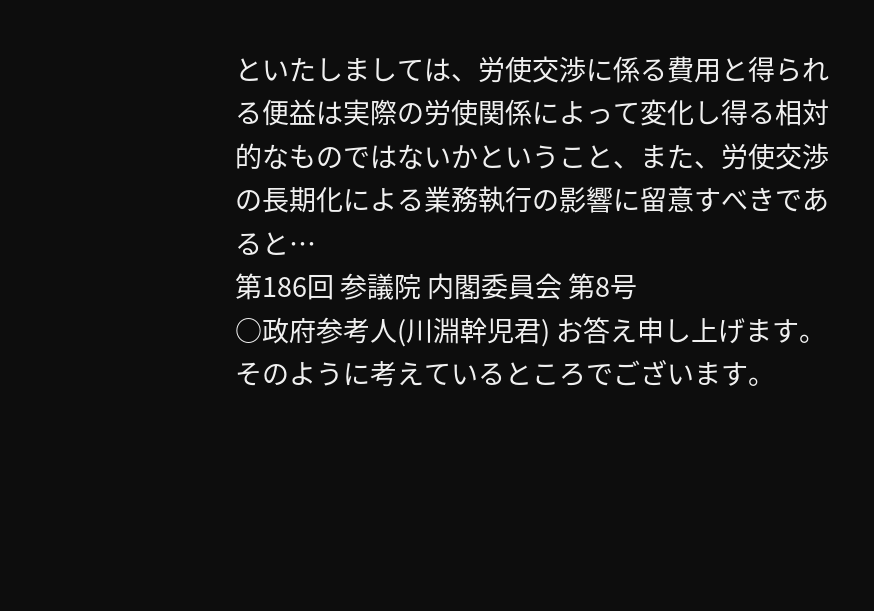といたしましては、労使交渉に係る費用と得られる便益は実際の労使関係によって変化し得る相対的なものではないかということ、また、労使交渉の長期化による業務執行の影響に留意すべきであると…
第186回 参議院 内閣委員会 第8号
○政府参考人(川淵幹児君) お答え申し上げます。 そのように考えているところでございます。